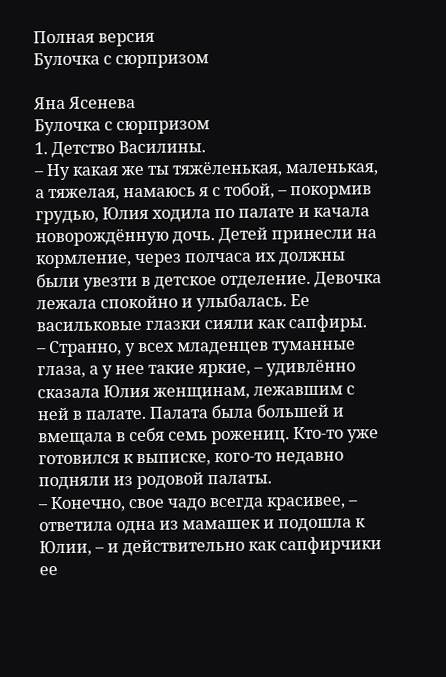Полная версия
Булочка с сюрпризом

Яна Ясенева
Булочка с сюрпризом
1. Детство Василины.
– Ну какая же ты тяжёленькая, маленькая, а тяжелая, намаюсь я с тобой, – покормив грудью, Юлия ходила по палате и качала новорождённую дочь. Детей принесли на кормление, через полчаса их должны были увезти в детское отделение. Девочка лежала спокойно и улыбалась. Ее васильковые глазки сияли как сапфиры.
– Странно, у всех младенцев туманные глаза, а у нее такие яркие, – удивлённо сказала Юлия женщинам, лежавшим с ней в палате. Палата была большей и вмещала в себя семь рожениц. Кто-то уже готовился к выписке, кого-то недавно подняли из родовой палаты.
– Конечно, свое чадо всегда красивее, – ответила одна из мамашек и подошла к Юлии, – и действительно как сапфирчики ее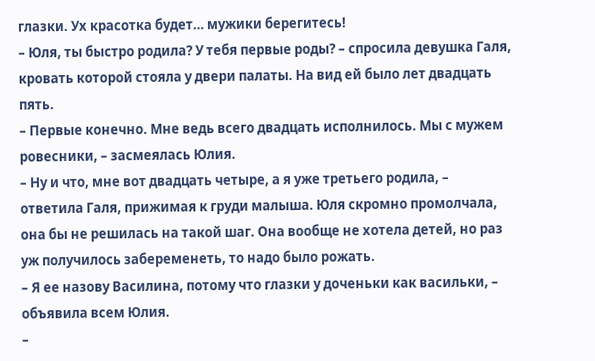глазки. Ух красотка будет… мужики берегитесь!
– Юля, ты быстро родила? У тебя первые роды? – спросила девушка Галя, кровать которой стояла у двери палаты. На вид ей было лет двадцать пять.
– Первые конечно. Мне ведь всего двадцать исполнилось. Мы с мужем ровесники, – засмеялась Юлия.
– Ну и что, мне вот двадцать четыре, а я уже третьего родила, – ответила Галя, прижимая к груди малыша. Юля скромно промолчала, она бы не решилась на такой шаг. Она вообще не хотела детей, но раз уж получилось забеременеть, то надо было рожать.
– Я ее назову Василина, потому что глазки у доченьки как васильки, – объявила всем Юлия.
–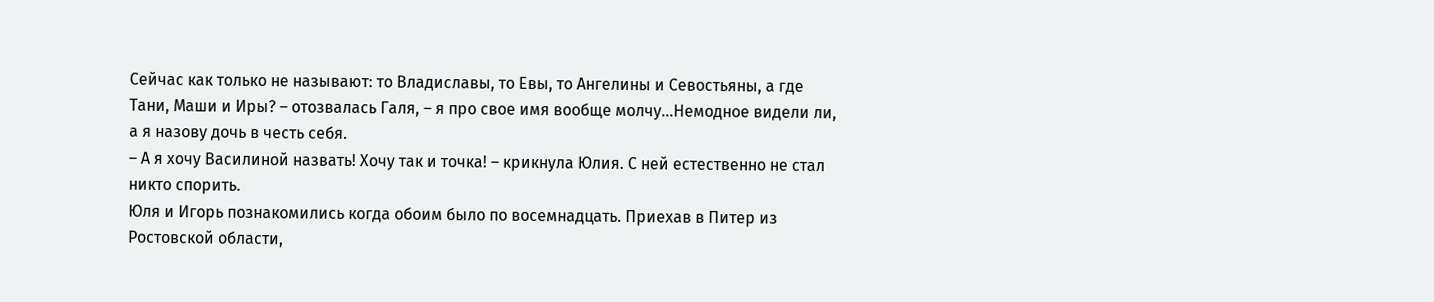Сейчас как только не называют: то Владиславы, то Евы, то Ангелины и Севостьяны, а где Тани, Маши и Иры? – отозвалась Галя, – я про свое имя вообще молчу…Немодное видели ли, а я назову дочь в честь себя.
– А я хочу Василиной назвать! Хочу так и точка! – крикнула Юлия. С ней естественно не стал никто спорить.
Юля и Игорь познакомились когда обоим было по восемнадцать. Приехав в Питер из Ростовской области,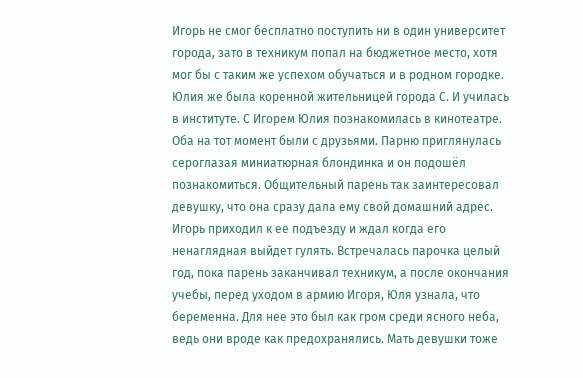Игорь не смог бесплатно поступить ни в один университет города, зато в техникум попал на бюджетное место, хотя мог бы с таким же успехом обучаться и в родном городке. Юлия же была коренной жительницей города С. И училась в институте. С Игорем Юлия познакомилась в кинотеатре. Оба на тот момент были с друзьями. Парню приглянулась сероглазая миниатюрная блондинка и он подошёл познакомиться. Общительный парень так заинтересовал девушку, что она сразу дала ему свой домашний адрес. Игорь приходил к ее подъезду и ждал когда его ненаглядная выйдет гулять. Встречалась парочка целый год, пока парень заканчивал техникум, а после окончания учебы, перед уходом в армию Игоря, Юля узнала, что беременна. Для нее это был как гром среди ясного неба, ведь они вроде как предохранялись. Мать девушки тоже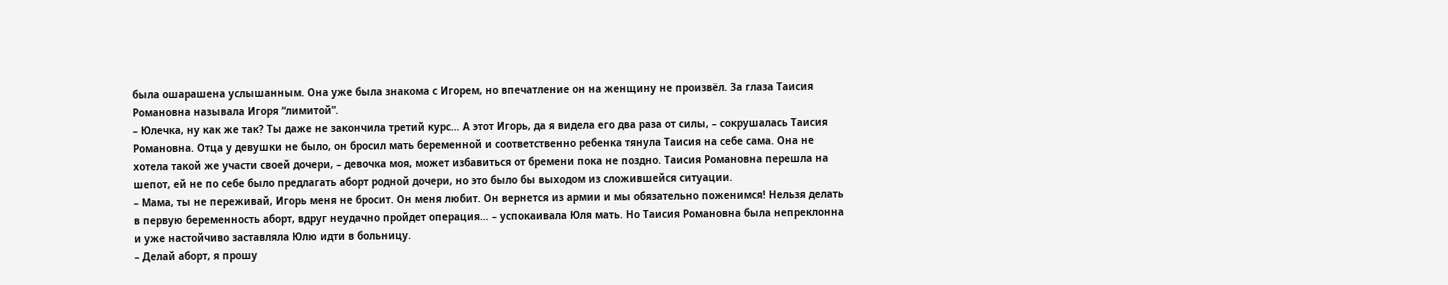была ошарашена услышанным. Она уже была знакома с Игорем, но впечатление он на женщину не произвёл. За глаза Таисия Романовна называла Игоря “лимитой”.
– Юлечка, ну как же так? Ты даже не закончила третий курс… А этот Игорь, да я видела его два раза от силы, – сокрушалась Таисия Романовна. Отца у девушки не было, он бросил мать беременной и соответственно ребенка тянула Таисия на себе сама. Она не хотела такой же участи своей дочери, – девочка моя, может избавиться от бремени пока не поздно. Таисия Романовна перешла на шепот, ей не по себе было предлагать аборт родной дочери, но это было бы выходом из сложившейся ситуации.
– Мама, ты не переживай, Игорь меня не бросит. Он меня любит. Он вернется из армии и мы обязательно поженимся! Нельзя делать в первую беременность аборт, вдруг неудачно пройдет операция… – успокаивала Юля мать. Но Таисия Романовна была непреклонна и уже настойчиво заставляла Юлю идти в больницу.
– Делай аборт, я прошу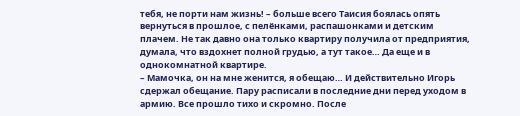тебя, не порти нам жизнь! – больше всего Таисия боялась опять вернуться в прошлое, с пелёнками, распашонками и детским плачем. Не так давно она только квартиру получила от предприятия, думала, что вздохнет полной грудью, а тут такое… Да еще и в однокомнатной квартире.
– Мамочка, он на мне женится, я обещаю… И действительно Игорь сдержал обещание. Пару расписали в последние дни перед уходом в армию. Все прошло тихо и скромно. После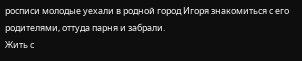росписи молодые уехали в родной город Игоря знакомиться с его родителями, оттуда парня и забрали.
Жить с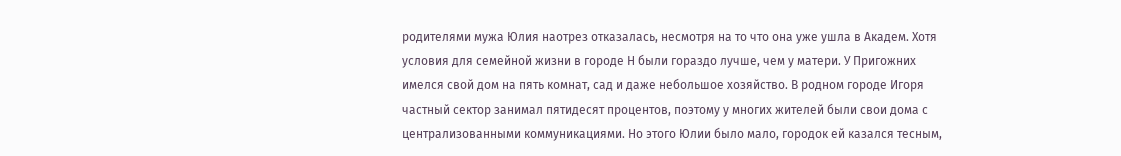родителями мужа Юлия наотрез отказалась, несмотря на то что она уже ушла в Академ. Хотя условия для семейной жизни в городе Н были гораздо лучше, чем у матери. У Пригожних имелся свой дом на пять комнат, сад и даже небольшое хозяйство. В родном городе Игоря частный сектор занимал пятидесят процентов, поэтому у многих жителей были свои дома с централизованными коммуникациями. Но этого Юлии было мало, городок ей казался тесным,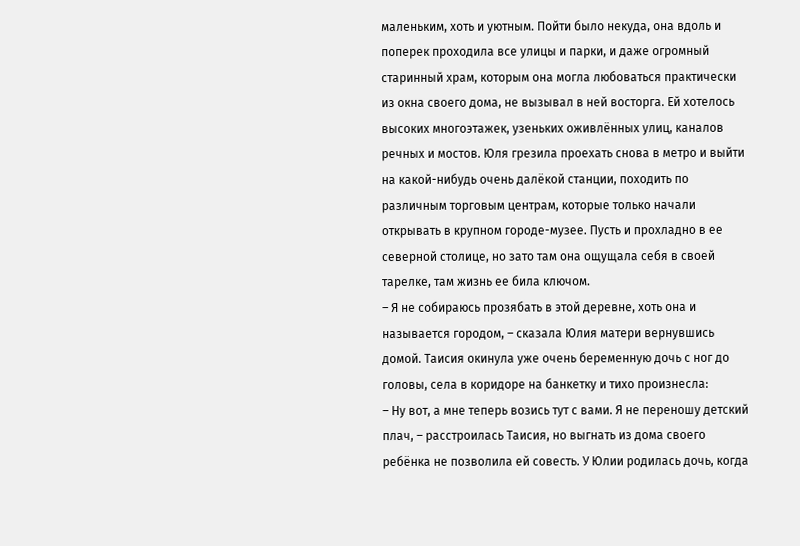маленьким, хоть и уютным. Пойти было некуда, она вдоль и поперек проходила все улицы и парки, и даже огромный старинный храм, которым она могла любоваться практически из окна своего дома, не вызывал в ней восторга. Ей хотелось высоких многоэтажек, узеньких оживлённых улиц, каналов речных и мостов. Юля грезила проехать снова в метро и выйти на какой-нибудь очень далёкой станции, походить по различным торговым центрам, которые только начали открывать в крупном городе-музее. Пусть и прохладно в ее северной столице, но зато там она ощущала себя в своей тарелке, там жизнь ее била ключом.
– Я не собираюсь прозябать в этой деревне, хоть она и называется городом, – сказала Юлия матери вернувшись домой. Таисия окинула уже очень беременную дочь с ног до головы, села в коридоре на банкетку и тихо произнесла:
– Ну вот, а мне теперь возись тут с вами. Я не переношу детский плач, – расстроилась Таисия, но выгнать из дома своего ребёнка не позволила ей совесть. У Юлии родилась дочь, когда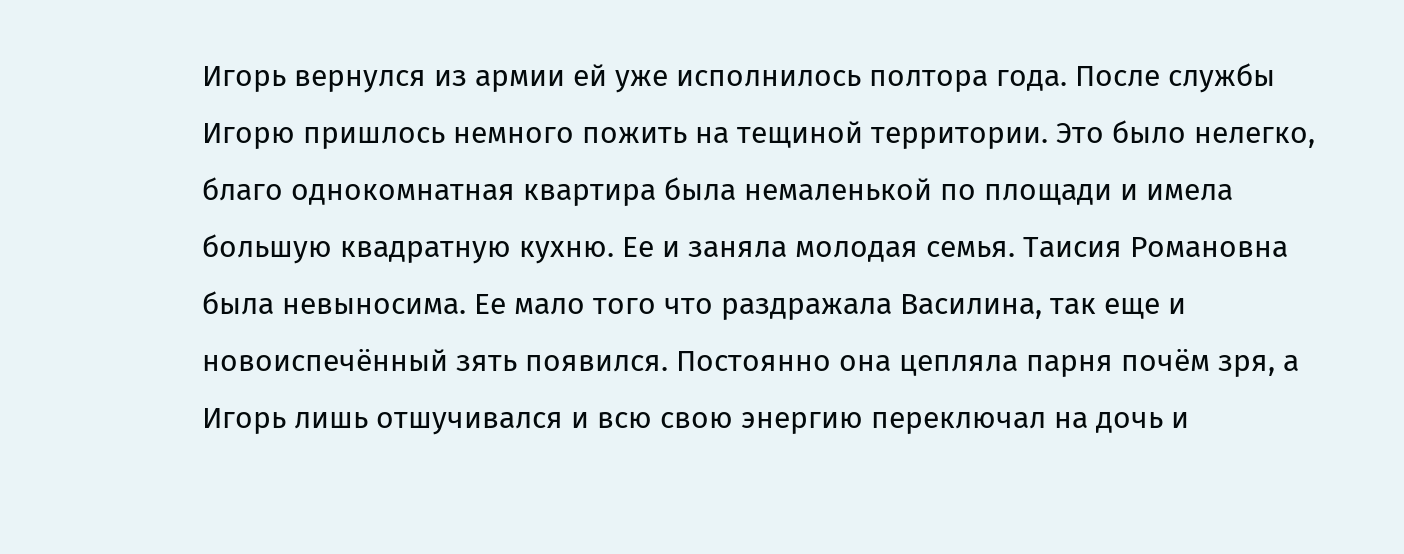Игорь вернулся из армии ей уже исполнилось полтора года. После службы Игорю пришлось немного пожить на тещиной территории. Это было нелегко, благо однокомнатная квартира была немаленькой по площади и имела большую квадратную кухню. Ее и заняла молодая семья. Таисия Романовна была невыносима. Ее мало того что раздражала Василина, так еще и новоиспечённый зять появился. Постоянно она цепляла парня почём зря, а Игорь лишь отшучивался и всю свою энергию переключал на дочь и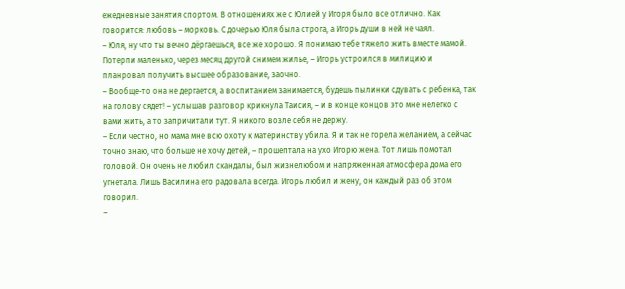ежедневные занятия спортом. В отношениях же с Юлией у Игоря было все отлично. Как говорится: любовь – морковь. С дочерью Юля была строга, а Игорь души в ней не чаял.
– Юля, ну что ты вечно дёргаешься, все же хорошо. Я понимаю тебе тяжело жить вместе мамой. Потерпи маленько, через месяц другой снимем жилье, – Игорь устроился в милицию и планровал получить высшее образование, заочно.
– Вообще-то она не дергается, а воспитанием занимается, будешь пылинки сдувать с ребенка, так на голову сядет! – услышав разговор крикнула Таисия, – и в конце концов это мне нелегко с вами жить, а то запричитали тут. Я никого возле себя не держу.
– Если честно, но мама мне всю охоту к материнству убила. Я и так не горела желанием, а сейчас точно знаю, что больше не хочу детей, – прошептала на ухо Игорю жена. Тот лишь помотал головой. Он очень не любил скандалы, был жизнелюбом и напряженная атмосфера дома его угнетала. Лишь Василина его радовала всегда. Игорь любил и жену, он каждый раз об этом говорил.
–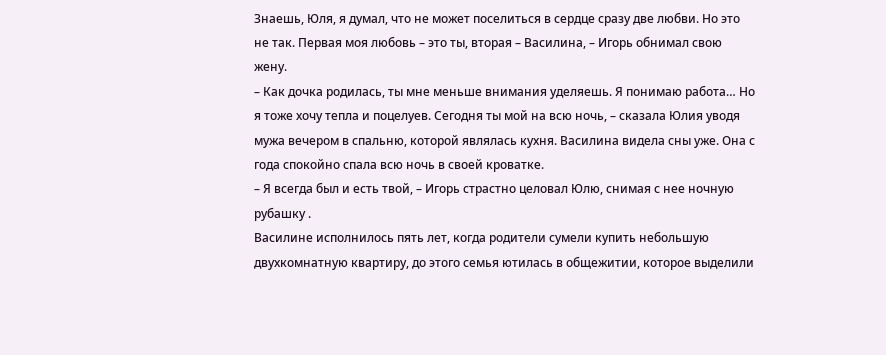Знаешь, Юля, я думал, что не может поселиться в сердце сразу две любви. Но это не так. Первая моя любовь – это ты, вторая – Василина, – Игорь обнимал свою жену.
– Как дочка родилась, ты мне меньше внимания уделяешь. Я понимаю работа… Но я тоже хочу тепла и поцелуев. Сегодня ты мой на всю ночь, – сказала Юлия уводя мужа вечером в спальню, которой являлась кухня. Василина видела сны уже. Она с года спокойно спала всю ночь в своей кроватке.
– Я всегда был и есть твой, – Игорь страстно целовал Юлю, снимая с нее ночную рубашку .
Василине исполнилось пять лет, когда родители сумели купить небольшую двухкомнатную квартиру, до этого семья ютилась в общежитии, которое выделили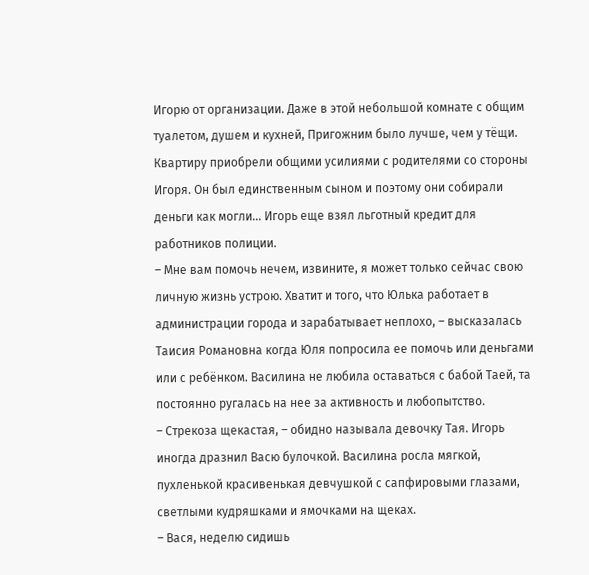Игорю от организации. Даже в этой небольшой комнате с общим туалетом, душем и кухней, Пригожним было лучше, чем у тёщи. Квартиру приобрели общими усилиями с родителями со стороны Игоря. Он был единственным сыном и поэтому они собирали деньги как могли… Игорь еще взял льготный кредит для работников полиции.
– Мне вам помочь нечем, извините, я может только сейчас свою личную жизнь устрою. Хватит и того, что Юлька работает в администрации города и зарабатывает неплохо, – высказалась Таисия Романовна когда Юля попросила ее помочь или деньгами или с ребёнком. Василина не любила оставаться с бабой Таей, та постоянно ругалась на нее за активность и любопытство.
– Стрекоза щекастая, – обидно называла девочку Тая. Игорь иногда дразнил Васю булочкой. Василина росла мягкой, пухленькой красивенькая девчушкой с сапфировыми глазами, светлыми кудряшками и ямочками на щеках.
– Вася, неделю сидишь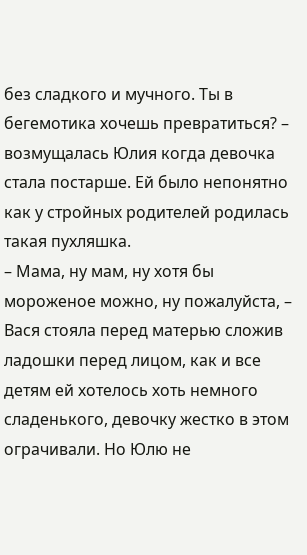без сладкого и мучного. Ты в бегемотика хочешь превратиться? – возмущалась Юлия когда девочка стала постарше. Ей было непонятно как у стройных родителей родилась такая пухляшка.
– Мама, ну мам, ну хотя бы мороженое можно, ну пожалуйста, – Вася стояла перед матерью сложив ладошки перед лицом, как и все детям ей хотелось хоть немного сладенького, девочку жестко в этом ограчивали. Но Юлю не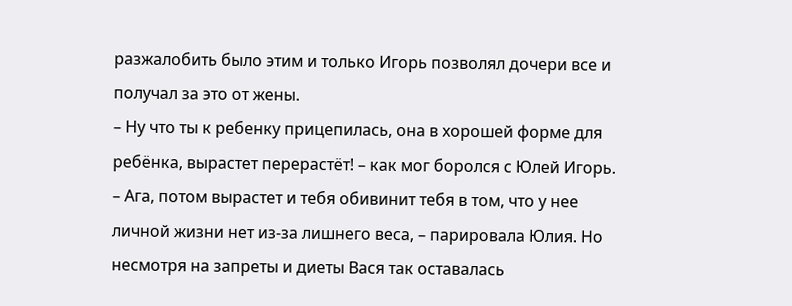разжалобить было этим и только Игорь позволял дочери все и получал за это от жены.
– Ну что ты к ребенку прицепилась, она в хорошей форме для ребёнка, вырастет перерастёт! – как мог боролся с Юлей Игорь.
– Ага, потом вырастет и тебя обивинит тебя в том, что у нее личной жизни нет из-за лишнего веса, – парировала Юлия. Но несмотря на запреты и диеты Вася так оставалась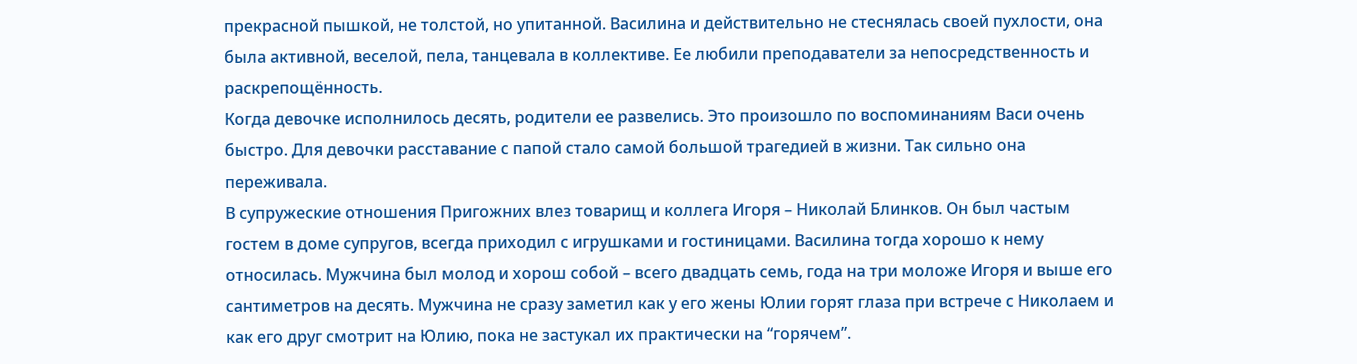прекрасной пышкой, не толстой, но упитанной. Василина и действительно не стеснялась своей пухлости, она была активной, веселой, пела, танцевала в коллективе. Ее любили преподаватели за непосредственность и раскрепощённость.
Когда девочке исполнилось десять, родители ее развелись. Это произошло по воспоминаниям Васи очень быстро. Для девочки расставание с папой стало самой большой трагедией в жизни. Так сильно она переживала.
В супружеские отношения Пригожних влез товарищ и коллега Игоря – Николай Блинков. Он был частым гостем в доме супругов, всегда приходил с игрушками и гостиницами. Василина тогда хорошо к нему относилась. Мужчина был молод и хорош собой – всего двадцать семь, года на три моложе Игоря и выше его сантиметров на десять. Мужчина не сразу заметил как у его жены Юлии горят глаза при встрече с Николаем и как его друг смотрит на Юлию, пока не застукал их практически на “горячем”.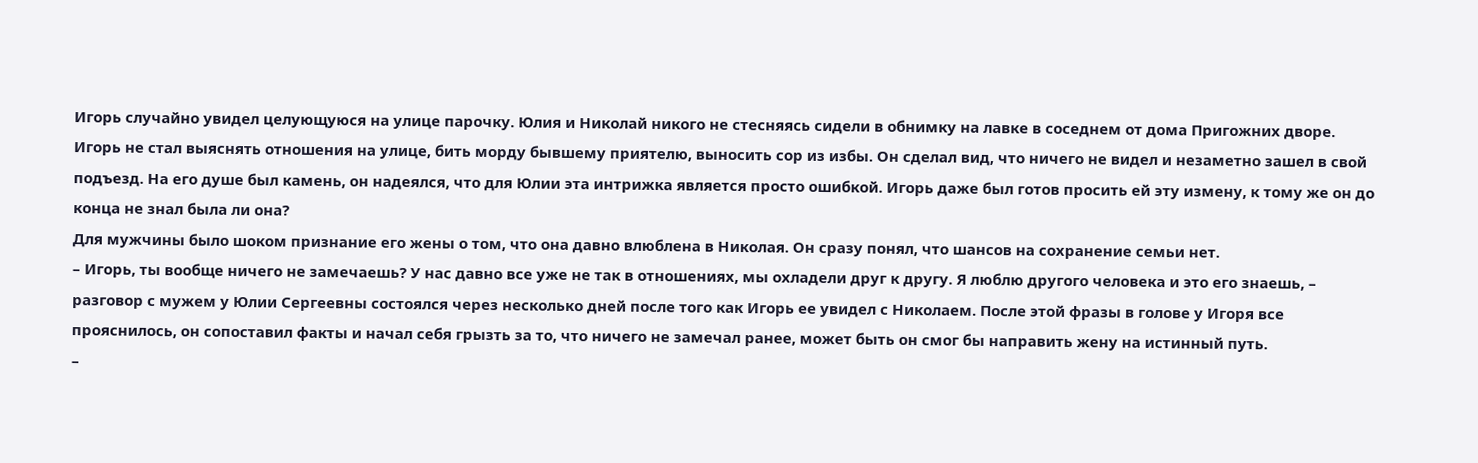Игорь случайно увидел целующуюся на улице парочку. Юлия и Николай никого не стесняясь сидели в обнимку на лавке в соседнем от дома Пригожних дворе. Игорь не стал выяснять отношения на улице, бить морду бывшему приятелю, выносить сор из избы. Он сделал вид, что ничего не видел и незаметно зашел в свой подъезд. На его душе был камень, он надеялся, что для Юлии эта интрижка является просто ошибкой. Игорь даже был готов просить ей эту измену, к тому же он до конца не знал была ли она?
Для мужчины было шоком признание его жены о том, что она давно влюблена в Николая. Он сразу понял, что шансов на сохранение семьи нет.
– Игорь, ты вообще ничего не замечаешь? У нас давно все уже не так в отношениях, мы охладели друг к другу. Я люблю другого человека и это его знаешь, – разговор с мужем у Юлии Сергеевны состоялся через несколько дней после того как Игорь ее увидел с Николаем. После этой фразы в голове у Игоря все прояснилось, он сопоставил факты и начал себя грызть за то, что ничего не замечал ранее, может быть он смог бы направить жену на истинный путь.
–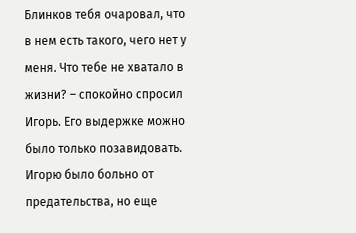Блинков тебя очаровал, что в нем есть такого, чего нет у меня. Что тебе не хватало в жизни? – спокойно спросил Игорь. Его выдержке можно было только позавидовать. Игорю было больно от предательства, но еще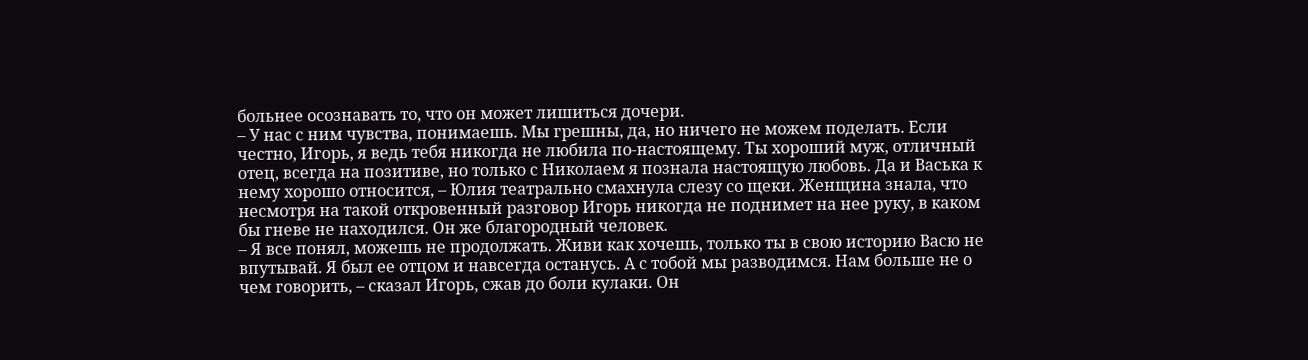больнее осознавать то, что он может лишиться дочери.
– У нас с ним чувства, понимаешь. Мы грешны, да, но ничего не можем поделать. Если честно, Игорь, я ведь тебя никогда не любила по-настоящему. Ты хороший муж, отличный отец, всегда на позитиве, но только с Николаем я познала настоящую любовь. Да и Васька к нему хорошо относится, – Юлия театрально смахнула слезу со щеки. Женщина знала, что несмотря на такой откровенный разговор Игорь никогда не поднимет на нее руку, в каком бы гневе не находился. Он же благородный человек.
– Я все понял, можешь не продолжать. Живи как хочешь, только ты в свою историю Васю не впутывай. Я был ее отцом и навсегда останусь. А с тобой мы разводимся. Нам больше не о чем говорить, – сказал Игорь, сжав до боли кулаки. Он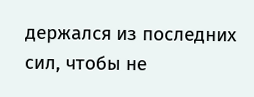держался из последних сил, чтобы не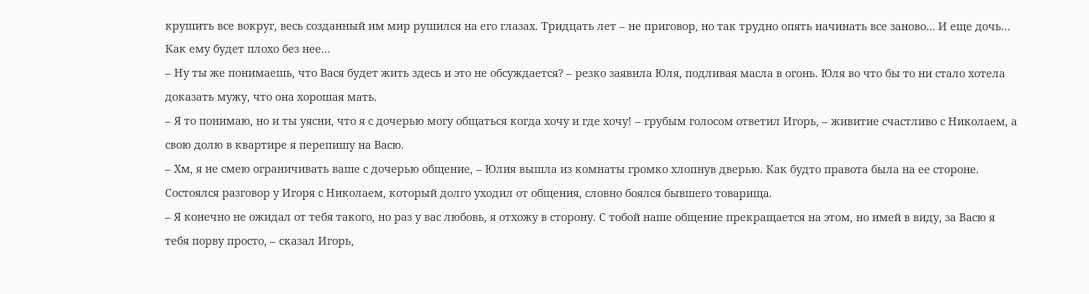крушить все вокруг, весь созданный им мир рушился на его глазах. Тридцать лет – не приговор, но так трудно опять начинать все заново… И еще дочь… Как ему будет плохо без нее…
– Ну ты же понимаешь, что Вася будет жить здесь и это не обсуждается? – резко заявила Юля, подливая масла в огонь. Юля во что бы то ни стало хотела доказать мужу, что она хорошая мать.
– Я то понимаю, но и ты уясни, что я с дочерью могу общаться когда хочу и где хочу! – грубым голосом ответил Игорь, – живитие счастливо с Николаем, а свою долю в квартире я перепишу на Васю.
– Хм, я не смею ограничивать ваше с дочерью общение, – Юлия вышла из комнаты громко хлопнув дверью. Как будто правота была на ее стороне.
Состоялся разговор у Игоря с Николаем, который долго уходил от общения, словно боялся бывшего товарища.
– Я конечно не ожидал от тебя такого, но раз у вас любовь, я отхожу в сторону. С тобой наше общение прекращается на этом, но имей в виду, за Васю я тебя порву просто, – сказал Игорь,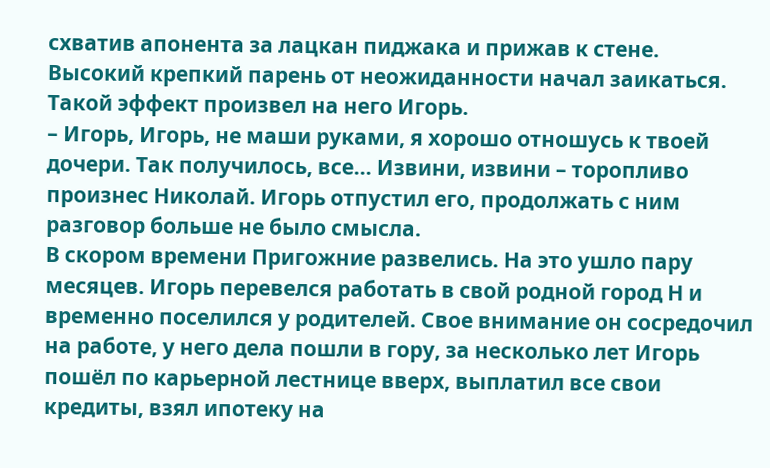схватив апонента за лацкан пиджака и прижав к стене. Высокий крепкий парень от неожиданности начал заикаться. Такой эффект произвел на него Игорь.
– Игорь, Игорь, не маши руками, я хорошо отношусь к твоей дочери. Так получилось, все… Извини, извини – торопливо произнес Николай. Игорь отпустил его, продолжать с ним разговор больше не было смысла.
В скором времени Пригожние развелись. На это ушло пару месяцев. Игорь перевелся работать в свой родной город Н и временно поселился у родителей. Свое внимание он сосредочил на работе, у него дела пошли в гору, за несколько лет Игорь пошёл по карьерной лестнице вверх, выплатил все свои кредиты, взял ипотеку на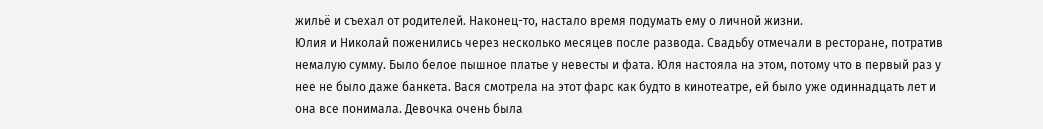жильё и съехал от родителей. Наконец-то, настало время подумать ему о личной жизни.
Юлия и Николай поженились через несколько месяцев после развода. Свадьбу отмечали в ресторане, потратив немалую сумму. Было белое пышное платье у невесты и фата. Юля настояла на этом, потому что в первый раз у нее не было даже банкета. Вася смотрела на этот фарс как будто в кинотеатре, ей было уже одиннадцать лет и она все понимала. Девочка очень была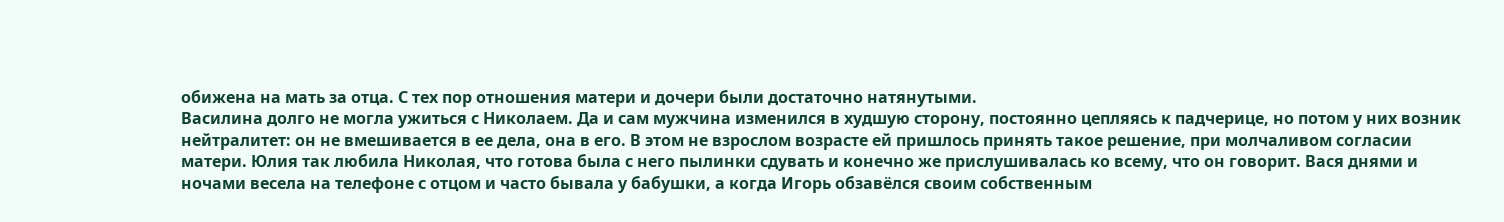обижена на мать за отца. С тех пор отношения матери и дочери были достаточно натянутыми.
Василина долго не могла ужиться с Николаем. Да и сам мужчина изменился в худшую сторону, постоянно цепляясь к падчерице, но потом у них возник нейтралитет: он не вмешивается в ее дела, она в его. В этом не взрослом возрасте ей пришлось принять такое решение, при молчаливом согласии матери. Юлия так любила Николая, что готова была с него пылинки сдувать и конечно же прислушивалась ко всему, что он говорит. Вася днями и ночами весела на телефоне с отцом и часто бывала у бабушки, а когда Игорь обзавёлся своим собственным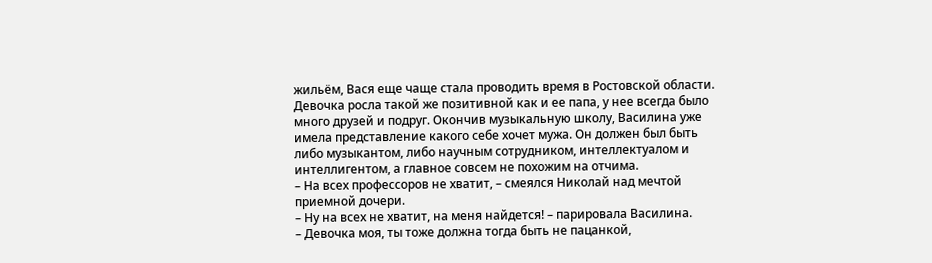жильём, Вася еще чаще стала проводить время в Ростовской области.
Девочка росла такой же позитивной как и ее папа, у нее всегда было много друзей и подруг. Окончив музыкальную школу, Василина уже имела представление какого себе хочет мужа. Он должен был быть либо музыкантом, либо научным сотрудником, интеллектуалом и интеллигентом, а главное совсем не похожим на отчима.
– На всех профессоров не хватит, – смеялся Николай над мечтой приемной дочери.
– Ну на всех не хватит, на меня найдется! – парировала Василина.
– Девочка моя, ты тоже должна тогда быть не пацанкой,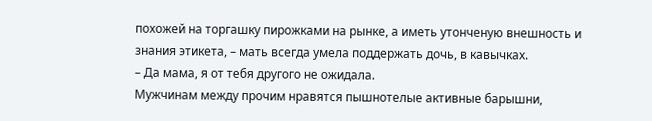похожей на торгашку пирожками на рынке, а иметь утонченую внешность и знания этикета, – мать всегда умела поддержать дочь, в кавычках.
– Да мама, я от тебя другого не ожидала.
Мужчинам между прочим нравятся пышнотелые активные барышни,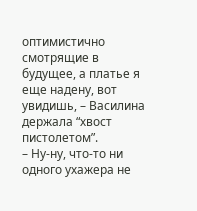оптимистично смотрящие в будущее, а платье я еще надену, вот увидишь, – Василина держала “хвост пистолетом”.
– Ну-ну, что-то ни одного ухажера не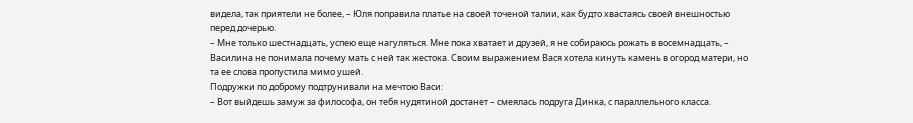видела, так приятели не более, – Юля поправила платье на своей точеной талии, как будто хвастаясь своей внешностью перед дочерью.
– Мне только шестнадцать, успею еще нагуляться. Мне пока хватает и друзей, я не собираюсь рожать в восемнадцать, – Василина не понимала почему мать с ней так жестока. Своим выражением Вася хотела кинуть камень в огород матери, но та ее слова пропустила мимо ушей.
Подружки по доброму подтрунивали на мечтою Васи:
– Вот выйдешь замуж за философа, он тебя нудятиной достанет – смеялась подруга Динка, с параллельного класса.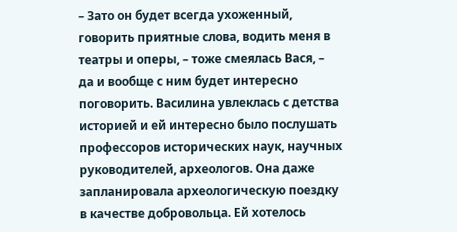– Зато он будет всегда ухоженный, говорить приятные слова, водить меня в театры и оперы, – тоже смеялась Вася, – да и вообще с ним будет интересно поговорить. Василина увлеклась с детства историей и ей интересно было послушать профессоров исторических наук, научных руководителей, археологов. Она даже запланировала археологическую поездку в качестве добровольца. Ей хотелось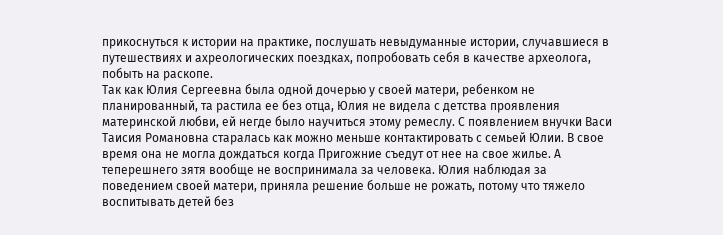прикоснуться к истории на практике, послушать невыдуманные истории, случавшиеся в путешествиях и ахреологических поездках, попробовать себя в качестве археолога, побыть на раскопе.
Так как Юлия Сергеевна была одной дочерью у своей матери, ребенком не планированный, та растила ее без отца, Юлия не видела с детства проявления материнской любви, ей негде было научиться этому ремеслу. С появлением внучки Васи Таисия Романовна старалась как можно меньше контактировать с семьей Юлии. В свое время она не могла дождаться когда Пригожние съедут от нее на свое жилье. А теперешнего зятя вообще не воспринимала за человека. Юлия наблюдая за поведением своей матери, приняла решение больше не рожать, потому что тяжело воспитывать детей без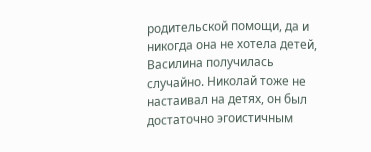родительской помощи, да и никогда она не хотела детей, Василина получилась случайно. Николай тоже не настаивал на детях, он был достаточно эгоистичным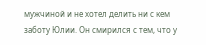мужчиной и не хотел делить ни с кем заботу Юлии. Он смирился с тем, что у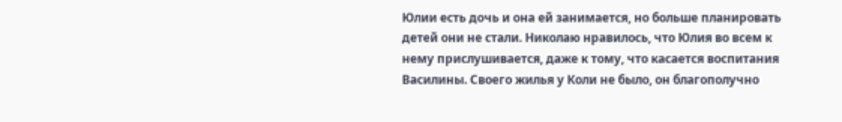Юлии есть дочь и она ей занимается, но больше планировать детей они не стали. Николаю нравилось, что Юлия во всем к нему прислушивается, даже к тому, что касается воспитания Василины. Своего жилья у Коли не было, он благополучно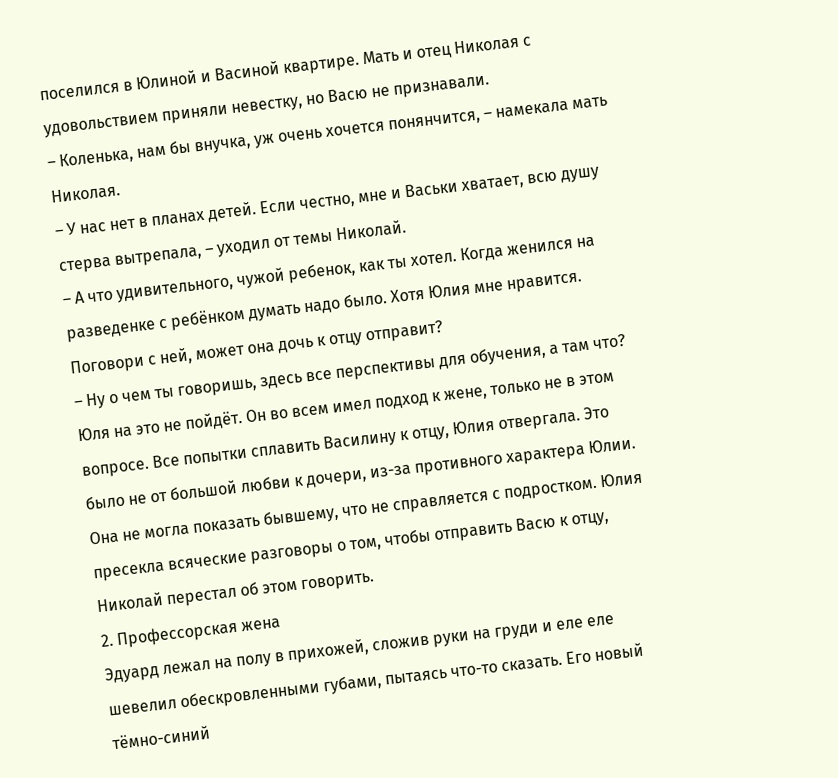поселился в Юлиной и Васиной квартире. Мать и отец Николая с удовольствием приняли невестку, но Васю не признавали.
– Коленька, нам бы внучка, уж очень хочется понянчится, – намекала мать Николая.
– У нас нет в планах детей. Если честно, мне и Васьки хватает, всю душу стерва вытрепала, – уходил от темы Николай.
– А что удивительного, чужой ребенок, как ты хотел. Когда женился на разведенке с ребёнком думать надо было. Хотя Юлия мне нравится. Поговори с ней, может она дочь к отцу отправит?
– Ну о чем ты говоришь, здесь все перспективы для обучения, а там что? Юля на это не пойдёт. Он во всем имел подход к жене, только не в этом вопросе. Все попытки сплавить Василину к отцу, Юлия отвергала. Это было не от большой любви к дочери, из-за противного характера Юлии. Она не могла показать бывшему, что не справляется с подростком. Юлия пресекла всяческие разговоры о том, чтобы отправить Васю к отцу, Николай перестал об этом говорить.
2. Профессорская жена
Эдуард лежал на полу в прихожей, сложив руки на груди и еле еле шевелил обескровленными губами, пытаясь что-то сказать. Его новый тёмно-синий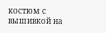костюм с вышивкой на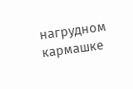нагрудном кармашке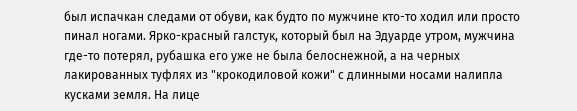был испачкан следами от обуви, как будто по мужчине кто-то ходил или просто пинал ногами. Ярко-красный галстук, который был на Эдуарде утром, мужчина где-то потерял, рубашка его уже не была белоснежной, а на черных лакированных туфлях из "крокодиловой кожи" с длинными носами налипла кусками земля. На лице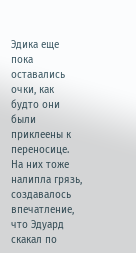Эдика еще пока оставались очки, как будто они были приклеены к переносице. На них тоже налипла грязь, создавалось впечатление, что Эдуард скакал по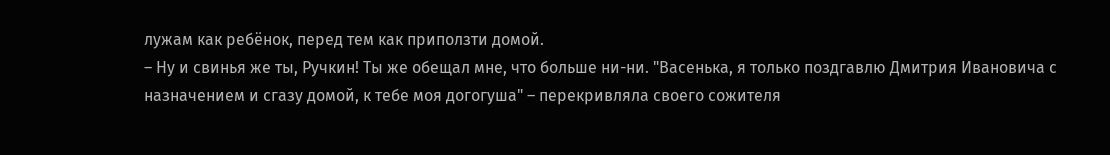лужам как ребёнок, перед тем как приползти домой.
– Ну и свинья же ты, Ручкин! Ты же обещал мне, что больше ни-ни. "Васенька, я только поздгавлю Дмитрия Ивановича с назначением и сгазу домой, к тебе моя догогуша" – перекривляла своего сожителя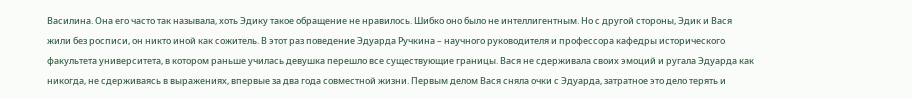Василина. Она его часто так называла, хоть Эдику такое обращение не нравилось. Шибко оно было не интеллигентным. Но с другой стороны, Эдик и Вася жили без росписи, он никто иной как сожитель. В этот раз поведение Эдуарда Ручкина – научного руководителя и профессора кафедры исторического факультета университета, в котором раньше училась девушка перешло все существующие границы. Вася не сдерживала своих эмоций и ругала Эдуарда как никогда, не сдерживаясь в выражениях, впервые за два года совместной жизни. Первым делом Вася сняла очки с Эдуарда, затратное это дело терять и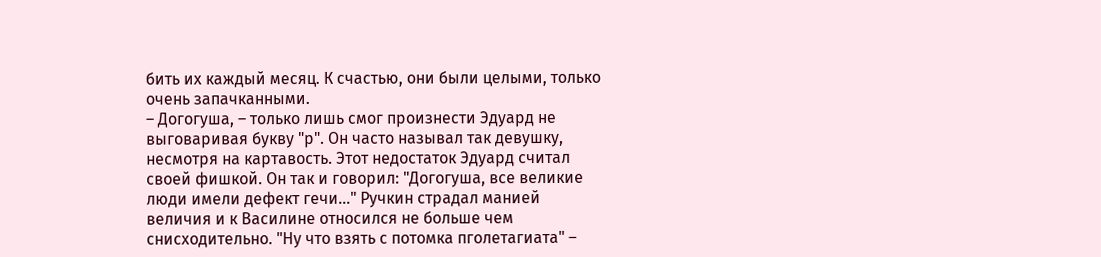бить их каждый месяц. К счастью, они были целыми, только очень запачканными.
– Догогуша, – только лишь смог произнести Эдуард не выговаривая букву "р". Он часто называл так девушку, несмотря на картавость. Этот недостаток Эдуард считал своей фишкой. Он так и говорил: "Догогуша, все великие люди имели дефект гечи…" Ручкин страдал манией величия и к Василине относился не больше чем снисходительно. "Ну что взять с потомка пголетагиата" –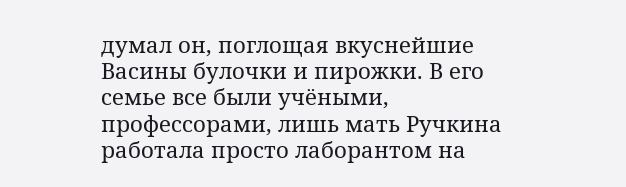думал он, поглощая вкуснейшие Васины булочки и пирожки. В его семье все были учёными, профессорами, лишь мать Ручкина работала просто лаборантом на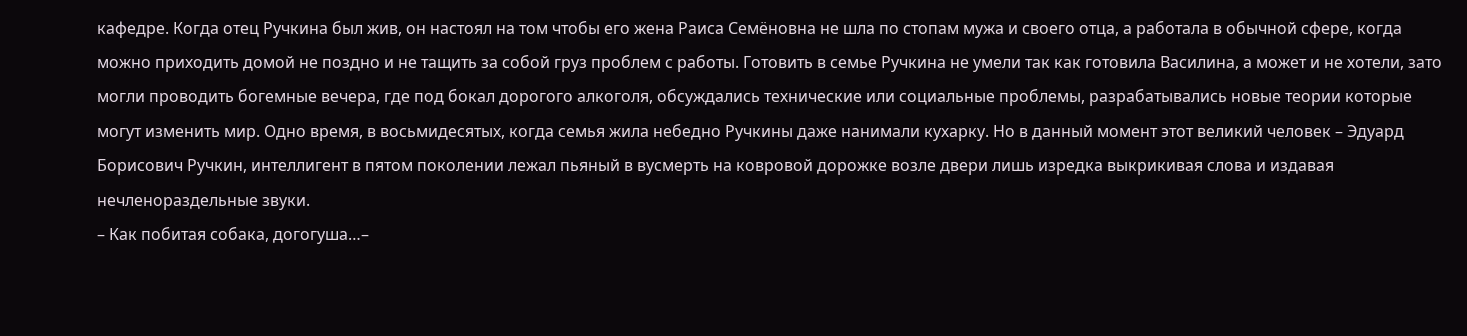кафедре. Когда отец Ручкина был жив, он настоял на том чтобы его жена Раиса Семёновна не шла по стопам мужа и своего отца, а работала в обычной сфере, когда можно приходить домой не поздно и не тащить за собой груз проблем с работы. Готовить в семье Ручкина не умели так как готовила Василина, а может и не хотели, зато могли проводить богемные вечера, где под бокал дорогого алкоголя, обсуждались технические или социальные проблемы, разрабатывались новые теории которые могут изменить мир. Одно время, в восьмидесятых, когда семья жила небедно Ручкины даже нанимали кухарку. Но в данный момент этот великий человек – Эдуард Борисович Ручкин, интеллигент в пятом поколении лежал пьяный в вусмерть на ковровой дорожке возле двери лишь изредка выкрикивая слова и издавая нечленораздельные звуки.
– Как побитая собака, догогуша…–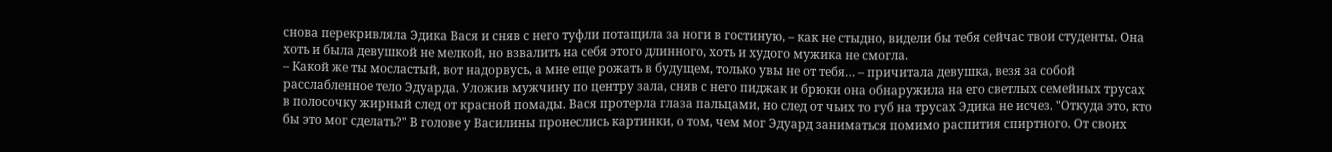снова перекривляла Эдика Вася и сняв с него туфли потащила за ноги в гостиную, – как не стыдно, видели бы тебя сейчас твои студенты. Она хоть и была девушкой не мелкой, но взвалить на себя этого длинного, хоть и худого мужика не смогла.
– Какой же ты мосластый, вот надорвусь, а мне еще рожать в будущем, только увы не от тебя… – причитала девушка, везя за собой расслабленное тело Эдуарда. Уложив мужчину по центру зала, сняв с него пиджак и брюки она обнаружила на его светлых семейных трусах в полосочку жирный след от красной помады. Вася протерла глаза пальцами, но след от чьих то губ на трусах Эдика не исчез. "Откуда это, кто бы это мог сделать?" В голове у Василины пронеслись картинки, о том, чем мог Эдуард заниматься помимо распития спиртного. От своих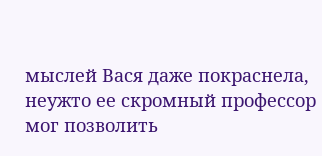мыслей Вася даже покраснела, неужто ее скромный профессор мог позволить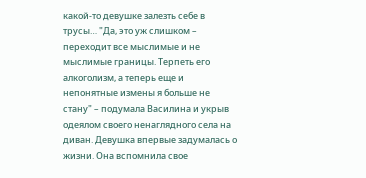какой-то девушке залезть себе в трусы… "Да, это уж слишком – переходит все мыслимые и не мыслимые границы. Терпеть его алкоголизм, а теперь еще и непонятные измены я больше не стану" – подумала Василина и укрыв одеялом своего ненаглядного села на диван. Девушка впервые задумалась о жизни. Она вспомнила свое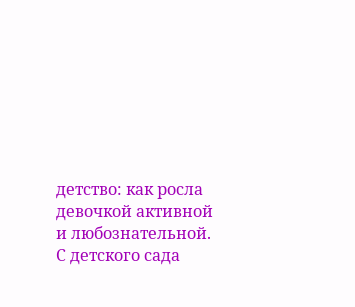детство: как росла девочкой активной и любознательной. С детского сада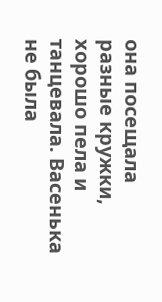она посещала разные кружки, хорошо пела и танцевала. Васенька не была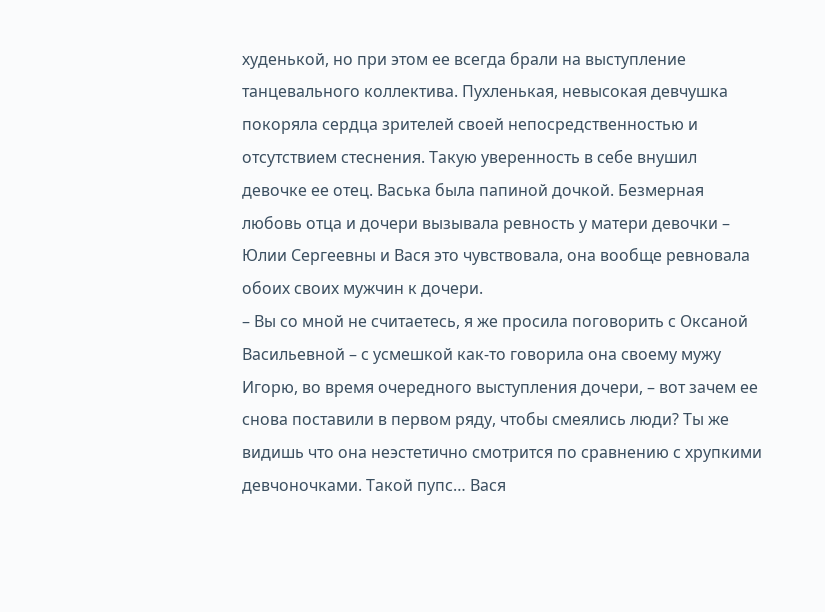худенькой, но при этом ее всегда брали на выступление танцевального коллектива. Пухленькая, невысокая девчушка покоряла сердца зрителей своей непосредственностью и отсутствием стеснения. Такую уверенность в себе внушил девочке ее отец. Васька была папиной дочкой. Безмерная любовь отца и дочери вызывала ревность у матери девочки – Юлии Сергеевны и Вася это чувствовала, она вообще ревновала обоих своих мужчин к дочери.
– Вы со мной не считаетесь, я же просила поговорить с Оксаной Васильевной – с усмешкой как-то говорила она своему мужу Игорю, во время очередного выступления дочери, – вот зачем ее снова поставили в первом ряду, чтобы смеялись люди? Ты же видишь что она неэстетично смотрится по сравнению с хрупкими девчоночками. Такой пупс… Вася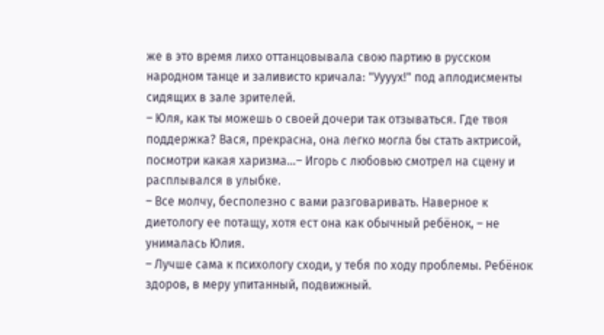же в это время лихо оттанцовывала свою партию в русском народном танце и заливисто кричала: "Уууух!" под аплодисменты сидящих в зале зрителей.
– Юля, как ты можешь о своей дочери так отзываться. Где твоя поддержка? Вася, прекрасна, она легко могла бы стать актрисой, посмотри какая харизма…– Игорь с любовью смотрел на сцену и расплывался в улыбке.
– Все молчу, бесполезно с вами разговаривать. Наверное к диетологу ее потащу, хотя ест она как обычный ребёнок, – не унималась Юлия.
– Лучше сама к психологу сходи, у тебя по ходу проблемы. Ребёнок здоров, в меру упитанный, подвижный.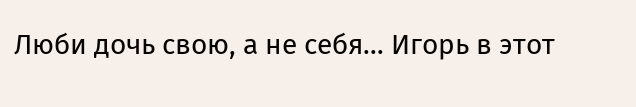Люби дочь свою, а не себя… Игорь в этот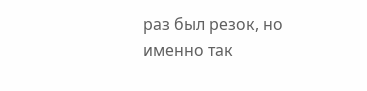раз был резок, но именно так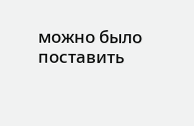можно было поставить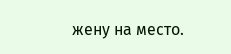жену на место.